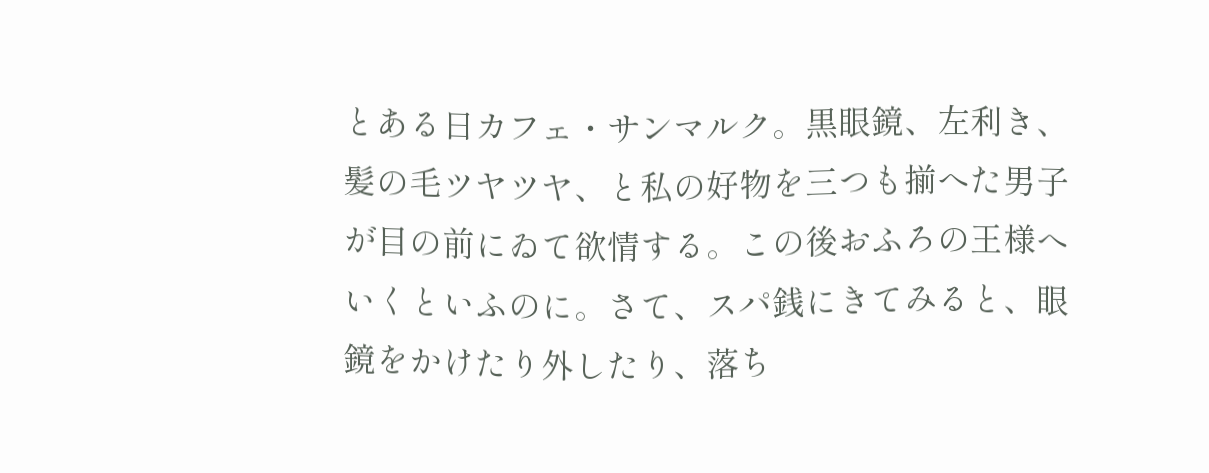とある日カフェ・サンマルク。黒眼鏡、左利き、髪の毛ツヤツヤ、と私の好物を三つも揃へた男子が目の前にゐて欲情する。この後おふろの王様へいくといふのに。さて、スパ銭にきてみると、眼鏡をかけたり外したり、落ち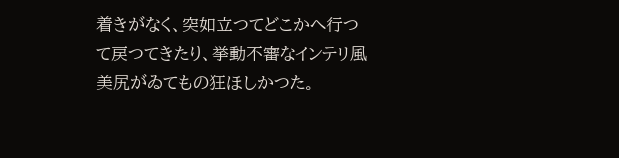着きがなく、突如立つてどこかへ行つて戻つてきたり、挙動不審なインテリ風美尻がゐてもの狂ほしかつた。